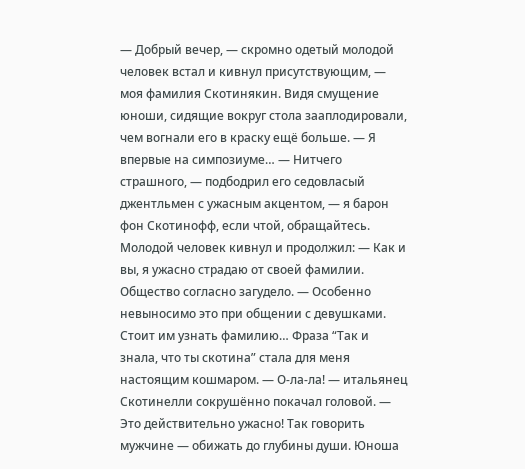— Добрый вечер, — скромно одетый молодой человек встал и кивнул присутствующим, — моя фамилия Скотинякин. Видя смущение юноши, сидящие вокруг стола зааплодировали, чем вогнали его в краску ещё больше. — Я впервые на симпозиуме… — Нитчего страшного, — подбодрил его седовласый джентльмен с ужасным акцентом, — я барон фон Скотинофф, если чтой, обращайтесь. Молодой человек кивнул и продолжил: — Как и вы, я ужасно страдаю от своей фамилии. Общество согласно загудело. — Особенно невыносимо это при общении с девушками. Стоит им узнать фамилию… Фраза “Так и знала, что ты скотина” стала для меня настоящим кошмаром. — О-ла-ла! — итальянец Скотинелли сокрушённо покачал головой. — Это действительно ужасно! Так говорить мужчине — обижать до глубины души. Юноша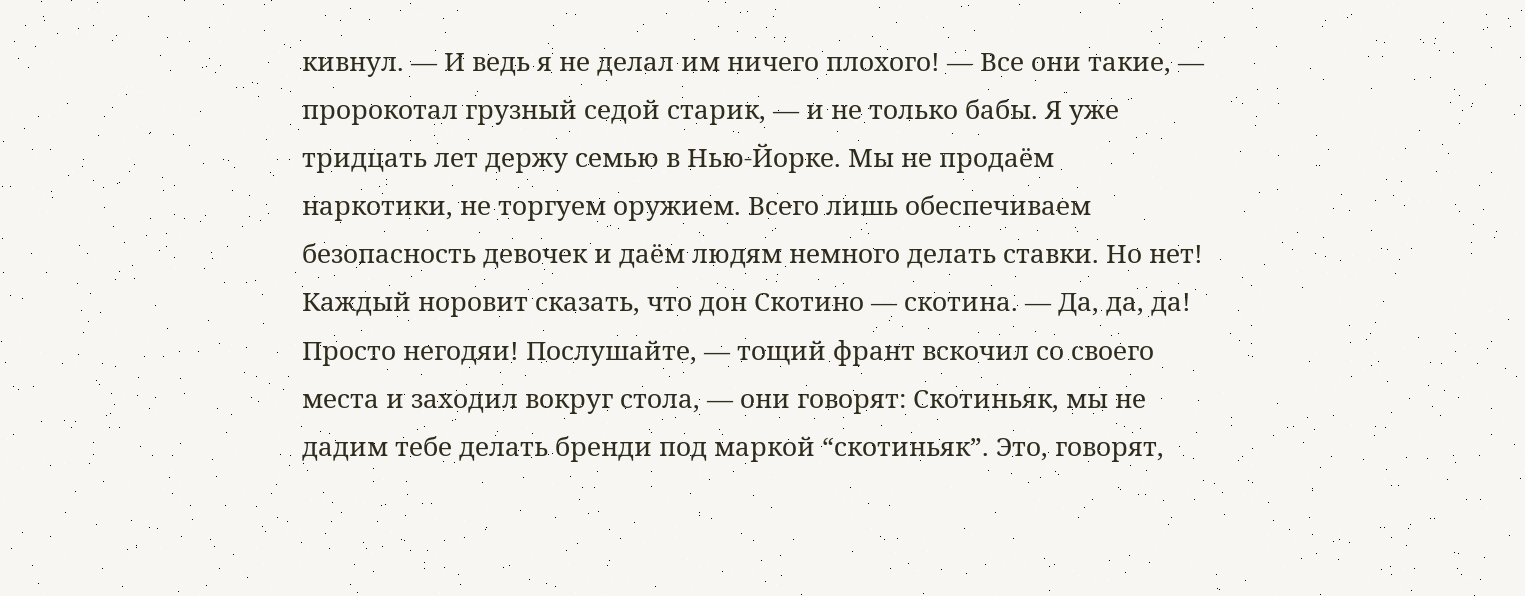кивнул. — И ведь я не делал им ничего плохого! — Все они такие, — пророкотал грузный седой старик, — и не только бабы. Я уже тридцать лет держу семью в Нью-Йорке. Мы не продаём наркотики, не торгуем оружием. Всего лишь обеспечиваем безопасность девочек и даём людям немного делать ставки. Но нет! Каждый норовит сказать, что дон Скотино — скотина. — Да, да, да! Просто негодяи! Послушайте, — тощий франт вскочил со своего места и заходил вокруг стола, — они говорят: Скотиньяк, мы не дадим тебе делать бренди под маркой “скотиньяк”. Это, говорят,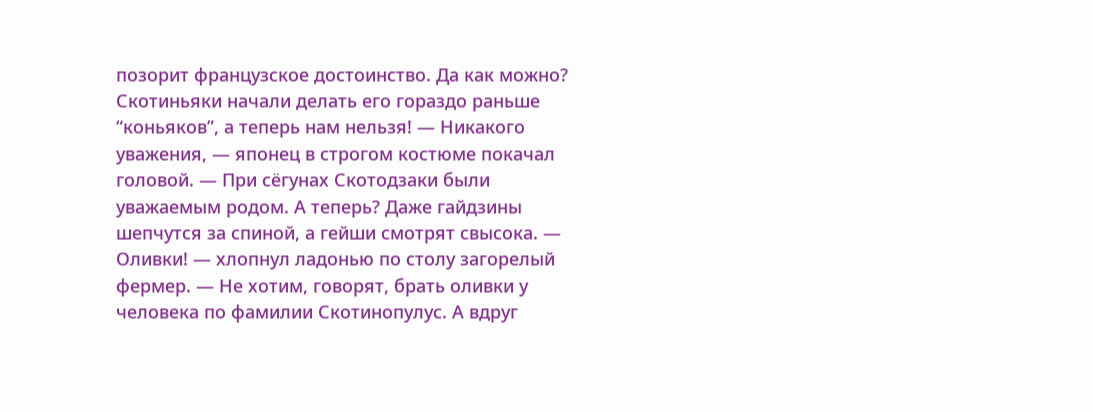позорит французское достоинство. Да как можно? Скотиньяки начали делать его гораздо раньше “коньяков”, а теперь нам нельзя! — Никакого уважения, — японец в строгом костюме покачал головой. — При сёгунах Скотодзаки были уважаемым родом. А теперь? Даже гайдзины шепчутся за спиной, а гейши смотрят свысока. — Оливки! — хлопнул ладонью по столу загорелый фермер. — Не хотим, говорят, брать оливки у человека по фамилии Скотинопулус. А вдруг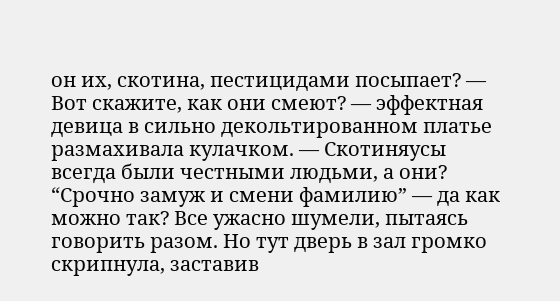он их, скотина, пестицидами посыпает? — Вот скажите, как они смеют? — эффектная девица в сильно декольтированном платье размахивала кулачком. — Скотиняусы всегда были честными людьми, а они? “Срочно замуж и смени фамилию” — да как можно так? Все ужасно шумели, пытаясь говорить разом. Но тут дверь в зал громко скрипнула, заставив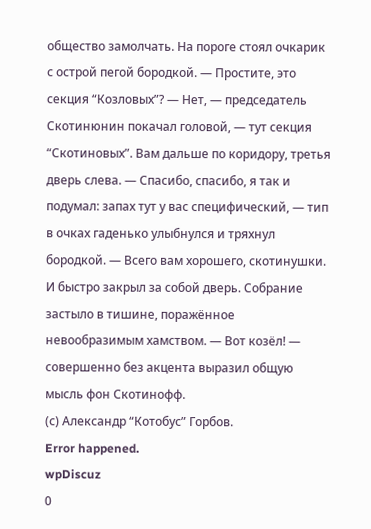общество замолчать. На пороге стоял очкарик с острой пегой бородкой. — Простите, это секция “Козловых”? — Нет, — председатель Скотинюнин покачал головой, — тут секция “Скотиновых”. Вам дальше по коридору, третья дверь слева. — Спасибо, спасибо, я так и подумал: запах тут у вас специфический, — тип в очках гаденько улыбнулся и тряхнул бородкой. — Всего вам хорошего, скотинушки. И быстро закрыл за собой дверь. Собрание застыло в тишине, поражённое невообразимым хамством. — Вот козёл! — совершенно без акцента выразил общую мысль фон Скотинофф.
(с) Александр “Котобус” Горбов.
Error happened.
wpDiscuz
0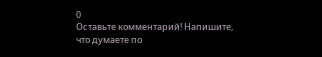0
Оставьте комментарий! Напишите, что думаете по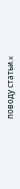поводу статьи.x